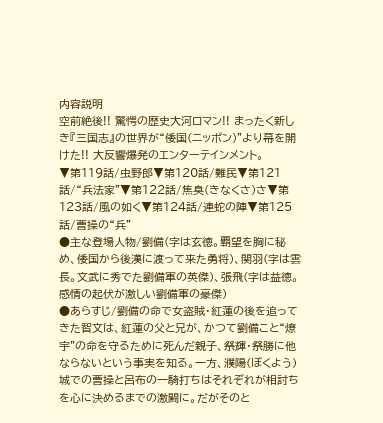内容説明
空前絶後!! 驚愕の歴史大河ロマン!! まったく新しき『三国志』の世界が“倭国(ニッポン)"より幕を開けた!! 大反響爆発のエンターテインメント。
▼第119話/虫野郎▼第120話/難民▼第121話/“兵法家"▼第122話/焦臭(きなくさ)さ▼第123話/風の如く▼第124話/連蛇の陣▼第125話/曹操の“兵"
●主な登場人物/劉備(字は玄徳。覇望を胸に秘め、倭国から後漢に渡って来た勇将)、関羽(字は雲長。文武に秀でた劉備軍の英傑)、張飛(字は益徳。感情の起伏が激しい劉備軍の豪傑)
●あらすじ/劉備の命で女盗賊・紅蓮の後を追ってきた智文は、紅蓮の父と兄が、かつて劉備こと“燎宇"の命を守るために死んだ親子、祭輝・祭勝に他ならないという事実を知る。一方、濮陽(ぼくよう)城での曹操と呂布の一騎打ちはそれぞれが相討ちを心に決めるまでの激闘に。だがそのと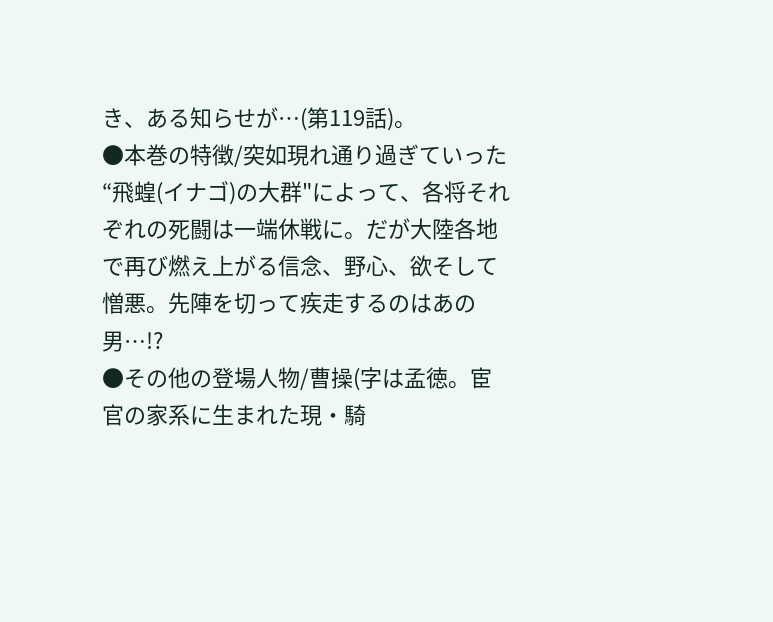き、ある知らせが…(第119話)。
●本巻の特徴/突如現れ通り過ぎていった“飛蝗(イナゴ)の大群"によって、各将それぞれの死闘は一端休戦に。だが大陸各地で再び燃え上がる信念、野心、欲そして憎悪。先陣を切って疾走するのはあの男…!?
●その他の登場人物/曹操(字は孟徳。宦官の家系に生まれた現・騎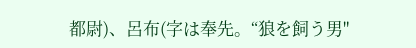都尉)、呂布(字は奉先。“狼を飼う男"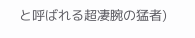と呼ばれる超凄腕の猛者)